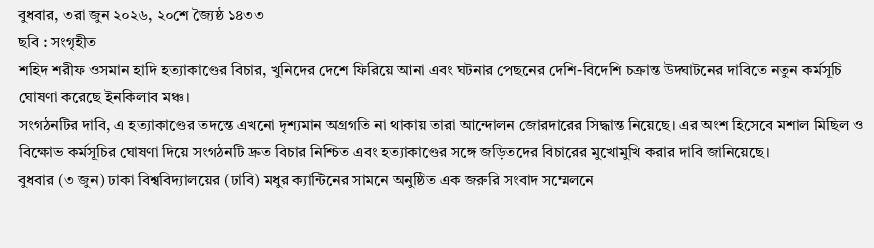বুধবার, ৩রা জুন ২০২৬, ২০শে জ্যৈষ্ঠ ১৪৩৩
ছবি : সংগৃহীত
শহিদ শরীফ ওসমান হাদি হত্যাকাণ্ডের বিচার, খুনিদের দেশে ফিরিয়ে আনা এবং ঘটনার পেছনের দেশি-বিদেশি চক্রান্ত উদ্ঘাটনের দাবিতে নতুন কর্মসূচি ঘোষণা করেছে ইনকিলাব মঞ্চ।
সংগঠনটির দাবি, এ হত্যাকাণ্ডের তদন্তে এখনো দৃশ্যমান অগ্রগতি না থাকায় তারা আন্দোলন জোরদারের সিদ্ধান্ত নিয়েছে। এর অংশ হিসেবে মশাল মিছিল ও বিক্ষোভ কর্মসূচির ঘোষণা দিয়ে সংগঠনটি দ্রুত বিচার নিশ্চিত এবং হত্যাকাণ্ডের সঙ্গে জড়িতদের বিচারের মুখোমুখি করার দাবি জানিয়েছে।
বুধবার (৩ জুন) ঢাকা বিশ্ববিদ্যালয়ের (ঢাবি) মধুর ক্যান্টিনের সামনে অনুষ্ঠিত এক জরুরি সংবাদ সম্মেলনে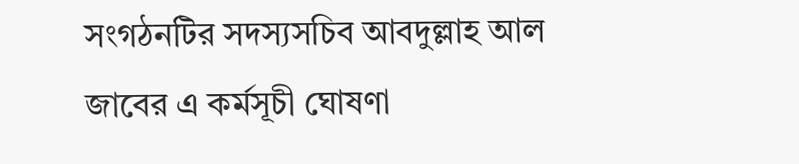সংগঠনটির সদস্যসচিব আবদুল্লাহ আল জাবের এ কর্মসূচী ঘোষণা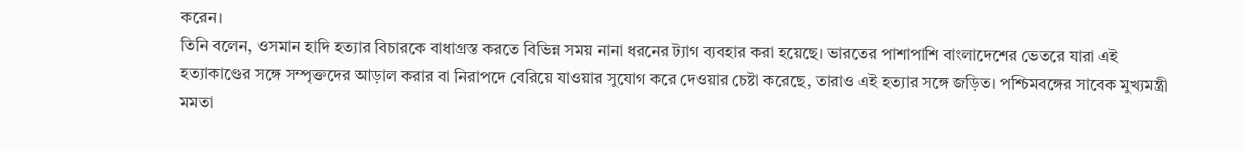করেন।
তিনি বলেন, ওসমান হাদি হত্যার বিচারকে বাধাগ্রস্ত করতে বিভিন্ন সময় নানা ধরনের ট্যাগ ব্যবহার করা হয়েছে। ভারতের পাশাপাশি বাংলাদেশের ভেতরে যারা এই হত্যাকাণ্ডের সঙ্গে সম্পৃক্তদের আড়াল করার বা নিরাপদে বেরিয়ে যাওয়ার সুযোগ করে দেওয়ার চেষ্টা করেছে, তারাও এই হত্যার সঙ্গে জড়িত। পশ্চিমবঙ্গের সাবেক মুখ্যমন্ত্রী মমতা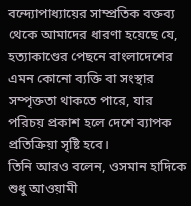বন্দ্যোপাধ্যায়ের সাম্প্রতিক বক্তব্য থেকে আমাদের ধারণা হয়েছে যে, হত্যাকাণ্ডের পেছনে বাংলাদেশের এমন কোনো ব্যক্তি বা সংস্থার সম্পৃক্ততা থাকতে পারে, যার পরিচয় প্রকাশ হলে দেশে ব্যাপক প্রতিক্রিয়া সৃষ্টি হবে।
তিনি আরও বলেন, ওসমান হাদিকে শুধু আওয়ামী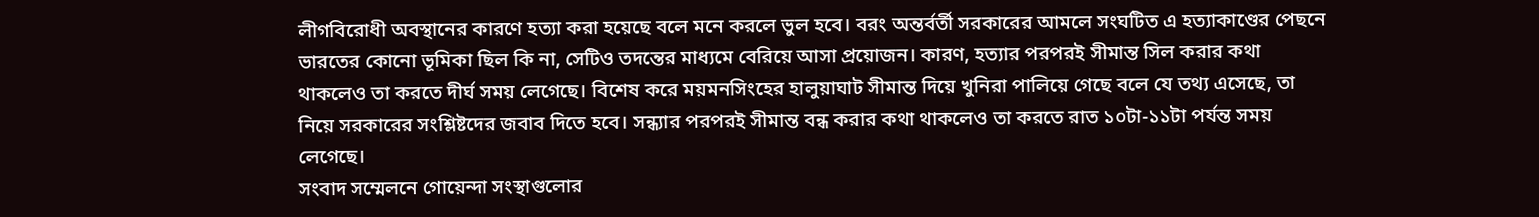লীগবিরোধী অবস্থানের কারণে হত্যা করা হয়েছে বলে মনে করলে ভুল হবে। বরং অন্তর্বর্তী সরকারের আমলে সংঘটিত এ হত্যাকাণ্ডের পেছনে ভারতের কোনো ভূমিকা ছিল কি না, সেটিও তদন্তের মাধ্যমে বেরিয়ে আসা প্রয়োজন। কারণ, হত্যার পরপরই সীমান্ত সিল করার কথা থাকলেও তা করতে দীর্ঘ সময় লেগেছে। বিশেষ করে ময়মনসিংহের হালুয়াঘাট সীমান্ত দিয়ে খুনিরা পালিয়ে গেছে বলে যে তথ্য এসেছে, তা নিয়ে সরকারের সংশ্লিষ্টদের জবাব দিতে হবে। সন্ধ্যার পরপরই সীমান্ত বন্ধ করার কথা থাকলেও তা করতে রাত ১০টা-১১টা পর্যন্ত সময় লেগেছে।
সংবাদ সম্মেলনে গোয়েন্দা সংস্থাগুলোর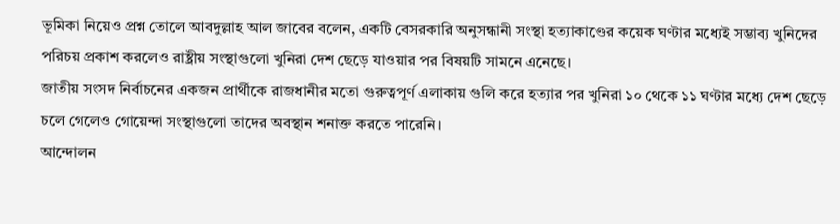ভূমিকা নিয়েও প্রশ্ন তোলে আবদুল্লাহ আল জাবের বলেন, একটি বেসরকারি অনুসন্ধানী সংস্থা হত্যাকাণ্ডের কয়েক ঘণ্টার মধ্যেই সম্ভাব্য খুনিদের পরিচয় প্রকাশ করলেও রাষ্ট্রীয় সংস্থাগুলো খুনিরা দেশ ছেড়ে যাওয়ার পর বিষয়টি সামনে এনেছে।
জাতীয় সংসদ নির্বাচনের একজন প্রার্থীকে রাজধানীর মতো গুরুত্বপূর্ণ এলাকায় গুলি করে হত্যার পর খুনিরা ১০ থেকে ১১ ঘণ্টার মধ্যে দেশ ছেড়ে চলে গেলেও গোয়েন্দা সংস্থাগুলো তাদের অবস্থান শনাক্ত করতে পারেনি।
আন্দোলন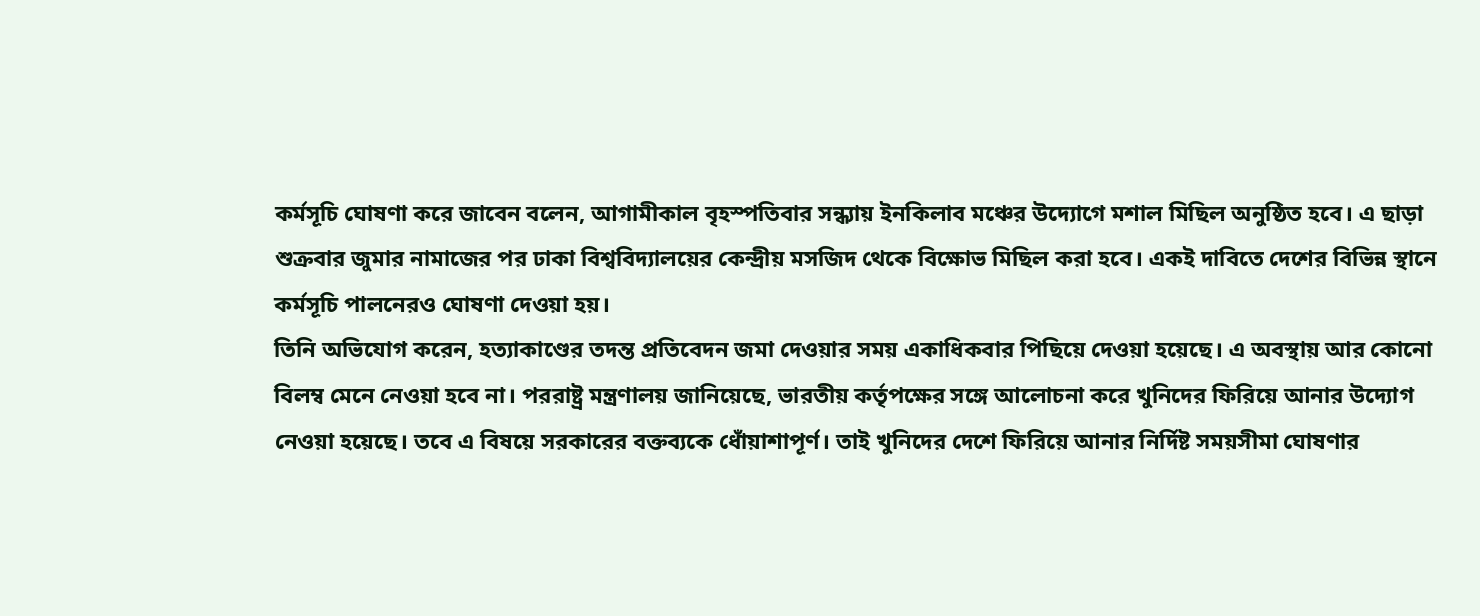কর্মসূচি ঘোষণা করে জাবেন বলেন, আগামীকাল বৃহস্পতিবার সন্ধ্যায় ইনকিলাব মঞ্চের উদ্যোগে মশাল মিছিল অনুষ্ঠিত হবে। এ ছাড়া শুক্রবার জুমার নামাজের পর ঢাকা বিশ্ববিদ্যালয়ের কেন্দ্রীয় মসজিদ থেকে বিক্ষোভ মিছিল করা হবে। একই দাবিতে দেশের বিভিন্ন স্থানে কর্মসূচি পালনেরও ঘোষণা দেওয়া হয়।
তিনি অভিযোগ করেন, হত্যাকাণ্ডের তদন্ত প্রতিবেদন জমা দেওয়ার সময় একাধিকবার পিছিয়ে দেওয়া হয়েছে। এ অবস্থায় আর কোনো বিলম্ব মেনে নেওয়া হবে না। পররাষ্ট্র মন্ত্রণালয় জানিয়েছে, ভারতীয় কর্তৃপক্ষের সঙ্গে আলোচনা করে খুনিদের ফিরিয়ে আনার উদ্যোগ নেওয়া হয়েছে। তবে এ বিষয়ে সরকারের বক্তব্যকে ধোঁয়াশাপূর্ণ। তাই খুনিদের দেশে ফিরিয়ে আনার নির্দিষ্ট সময়সীমা ঘোষণার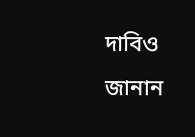দাবিও জানান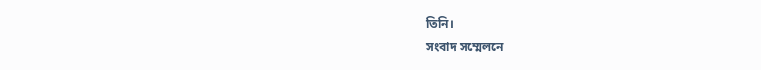তিনি।
সংবাদ সম্মেলনে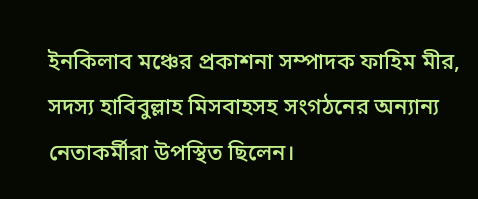ইনকিলাব মঞ্চের প্রকাশনা সম্পাদক ফাহিম মীর, সদস্য হাবিবুল্লাহ মিসবাহসহ সংগঠনের অন্যান্য নেতাকর্মীরা উপস্থিত ছিলেন।